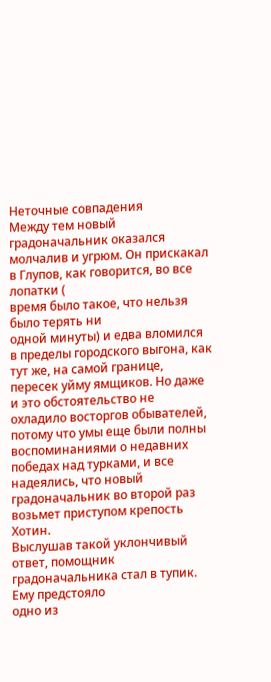Неточные совпадения
Между тем новый градоначальник оказался молчалив и угрюм. Он прискакал в Глупов, как говорится, во все лопатки (
время было такое, что нельзя было терять ни
одной минуты) и едва вломился в пределы городского выгона, как тут же, на самой границе, пересек уйму ямщиков. Но даже и это обстоятельство не охладило восторгов обывателей, потому что умы еще были полны воспоминаниями о недавних победах над турками, и все надеялись, что новый градоначальник во второй раз возьмет приступом крепость Хотин.
Выслушав такой уклончивый ответ, помощник градоначальника стал в тупик. Ему предстояло
одно из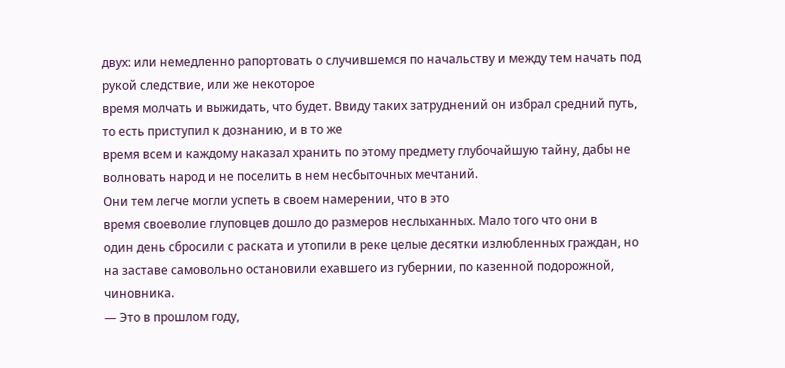двух: или немедленно рапортовать о случившемся по начальству и между тем начать под рукой следствие, или же некоторое
время молчать и выжидать, что будет. Ввиду таких затруднений он избрал средний путь, то есть приступил к дознанию, и в то же
время всем и каждому наказал хранить по этому предмету глубочайшую тайну, дабы не волновать народ и не поселить в нем несбыточных мечтаний.
Они тем легче могли успеть в своем намерении, что в это
время своеволие глуповцев дошло до размеров неслыханных. Мало того что они в
один день сбросили с раската и утопили в реке целые десятки излюбленных граждан, но на заставе самовольно остановили ехавшего из губернии, по казенной подорожной, чиновника.
— Это в прошлом году,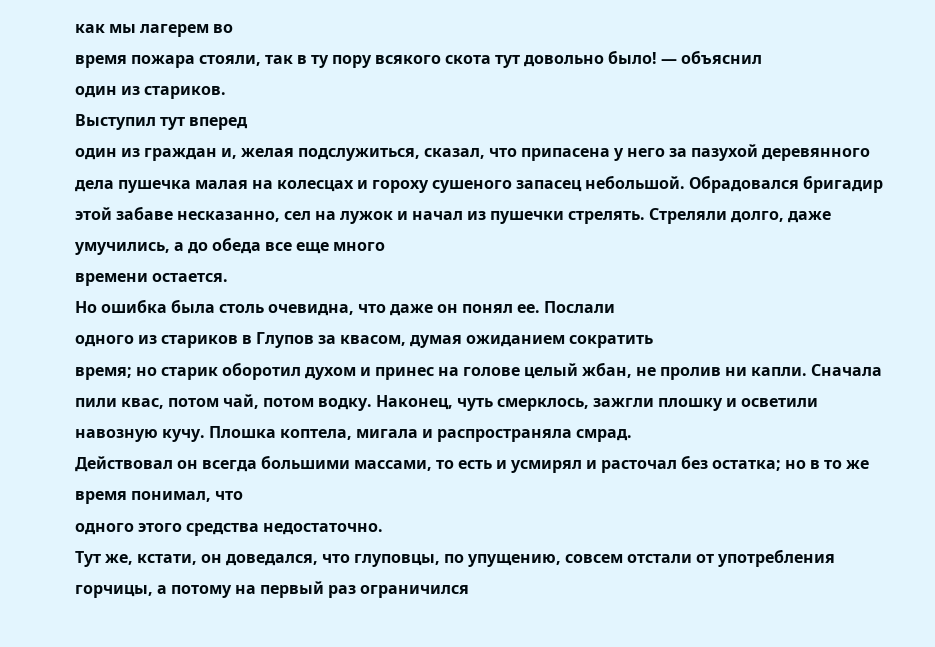как мы лагерем во
время пожара стояли, так в ту пору всякого скота тут довольно было! — объяснил
один из стариков.
Выступил тут вперед
один из граждан и, желая подслужиться, сказал, что припасена у него за пазухой деревянного дела пушечка малая на колесцах и гороху сушеного запасец небольшой. Обрадовался бригадир этой забаве несказанно, сел на лужок и начал из пушечки стрелять. Стреляли долго, даже умучились, а до обеда все еще много
времени остается.
Но ошибка была столь очевидна, что даже он понял ее. Послали
одного из стариков в Глупов за квасом, думая ожиданием сократить
время; но старик оборотил духом и принес на голове целый жбан, не пролив ни капли. Сначала пили квас, потом чай, потом водку. Наконец, чуть смерклось, зажгли плошку и осветили навозную кучу. Плошка коптела, мигала и распространяла смрад.
Действовал он всегда большими массами, то есть и усмирял и расточал без остатка; но в то же
время понимал, что
одного этого средства недостаточно.
Тут же, кстати, он доведался, что глуповцы, по упущению, совсем отстали от употребления горчицы, а потому на первый раз ограничился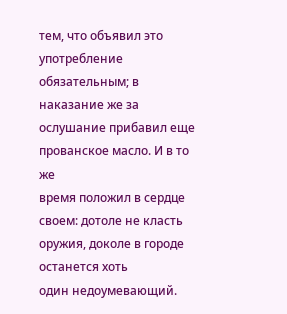тем, что объявил это употребление обязательным; в наказание же за ослушание прибавил еще прованское масло. И в то же
время положил в сердце своем: дотоле не класть оружия, доколе в городе останется хоть
один недоумевающий.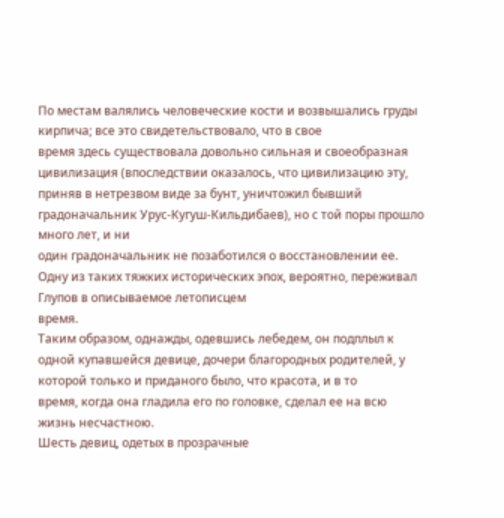По местам валялись человеческие кости и возвышались груды кирпича; все это свидетельствовало, что в свое
время здесь существовала довольно сильная и своеобразная цивилизация (впоследствии оказалось, что цивилизацию эту, приняв в нетрезвом виде за бунт, уничтожил бывший градоначальник Урус-Кугуш-Кильдибаев), но с той поры прошло много лет, и ни
один градоначальник не позаботился о восстановлении ее.
Одну из таких тяжких исторических эпох, вероятно, переживал Глупов в описываемое летописцем
время.
Таким образом, однажды, одевшись лебедем, он подплыл к
одной купавшейся девице, дочери благородных родителей, у которой только и приданого было, что красота, и в то
время, когда она гладила его по головке, сделал ее на всю жизнь несчастною.
Шесть девиц, одетых в прозрачные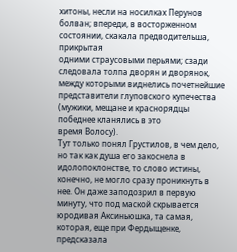хитоны, несли на носилках Перунов болван; впереди, в восторженном состоянии, скакала предводительша, прикрытая
одними страусовыми перьями; сзади следовала толпа дворян и дворянок, между которыми виднелись почетнейшие представители глуповского купечества (мужики, мещане и краснорядцы победнее кланялись в это
время Волосу).
Тут только понял Грустилов, в чем дело, но так как душа его закоснела в идолопоклонстве, то слово истины, конечно, не могло сразу проникнуть в нее. Он даже заподозрил в первую минуту, что под маской скрывается юродивая Аксиньюшка, та самая, которая, еще при Фердыщенке, предсказала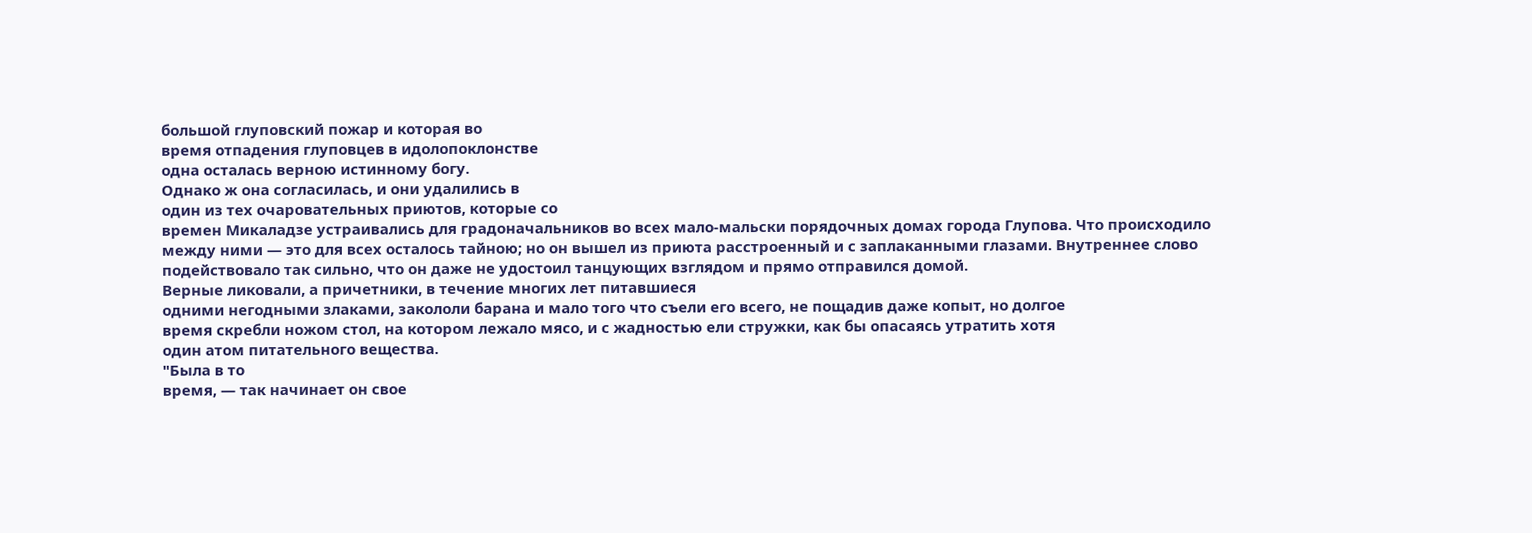большой глуповский пожар и которая во
время отпадения глуповцев в идолопоклонстве
одна осталась верною истинному богу.
Однако ж она согласилась, и они удалились в
один из тех очаровательных приютов, которые со
времен Микаладзе устраивались для градоначальников во всех мало-мальски порядочных домах города Глупова. Что происходило между ними — это для всех осталось тайною; но он вышел из приюта расстроенный и с заплаканными глазами. Внутреннее слово подействовало так сильно, что он даже не удостоил танцующих взглядом и прямо отправился домой.
Верные ликовали, а причетники, в течение многих лет питавшиеся
одними негодными злаками, закололи барана и мало того что съели его всего, не пощадив даже копыт, но долгое
время скребли ножом стол, на котором лежало мясо, и с жадностью ели стружки, как бы опасаясь утратить хотя
один атом питательного вещества.
"Была в то
время, — так начинает он свое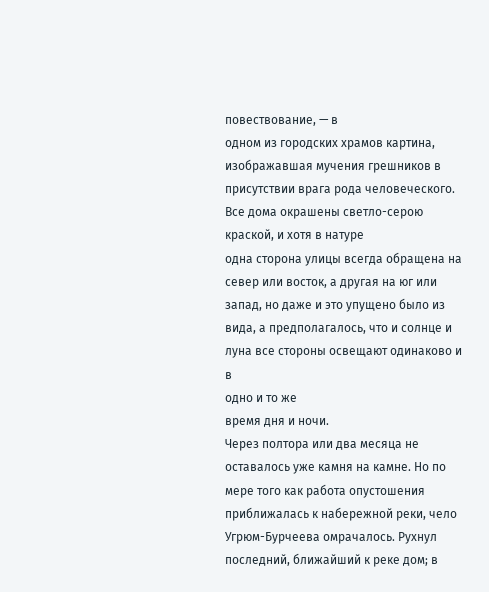повествование, — в
одном из городских храмов картина, изображавшая мучения грешников в присутствии врага рода человеческого.
Все дома окрашены светло-серою краской, и хотя в натуре
одна сторона улицы всегда обращена на север или восток, а другая на юг или запад, но даже и это упущено было из вида, а предполагалось, что и солнце и луна все стороны освещают одинаково и в
одно и то же
время дня и ночи.
Через полтора или два месяца не оставалось уже камня на камне. Но по мере того как работа опустошения приближалась к набережной реки, чело Угрюм-Бурчеева омрачалось. Рухнул последний, ближайший к реке дом; в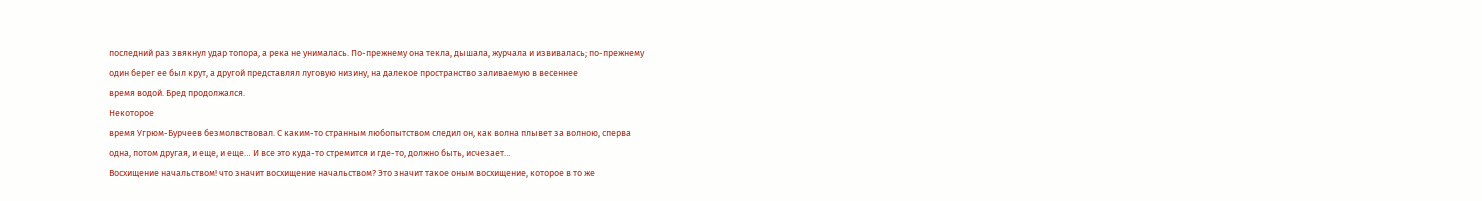последний раз звякнул удар топора, а река не унималась. По-прежнему она текла, дышала, журчала и извивалась; по-прежнему
один берег ее был крут, а другой представлял луговую низину, на далекое пространство заливаемую в весеннее
время водой. Бред продолжался.
Некоторое
время Угрюм-Бурчеев безмолвствовал. С каким-то странным любопытством следил он, как волна плывет за волною, сперва
одна, потом другая, и еще, и еще… И все это куда-то стремится и где-то, должно быть, исчезает…
Восхищение начальством! что значит восхищение начальством? Это значит такое оным восхищение, которое в то же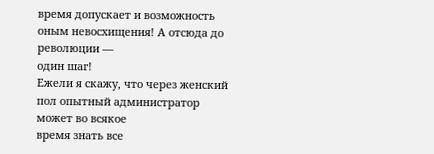время допускает и возможность оным невосхищения! А отсюда до революции —
один шаг!
Ежели я скажу, что через женский пол опытный администратор может во всякое
время знать все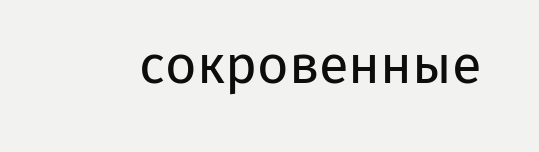сокровенные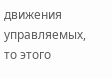движения управляемых, то этого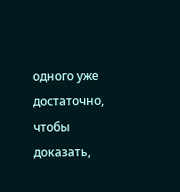одного уже достаточно, чтобы доказать,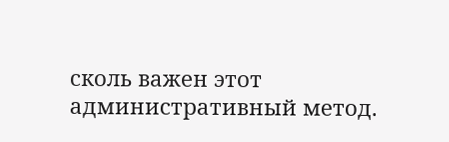сколь важен этот административный метод.